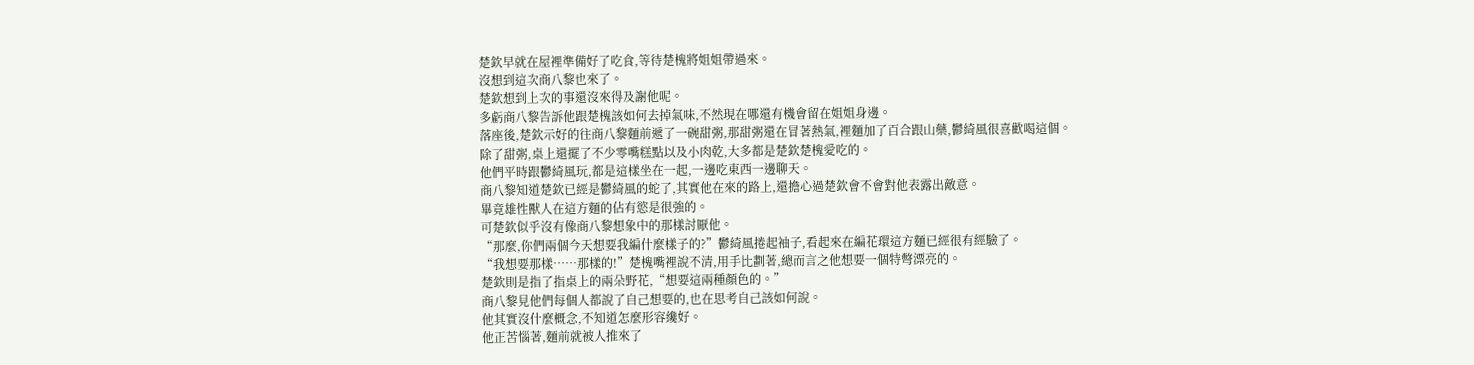楚欽早就在屋裡準備好了吃食,等待楚槐將姐姐帶過來。
沒想到這次商八黎也來了。
楚欽想到上次的事還沒來得及謝他呢。
多虧商八黎告訴他跟楚槐該如何去掉氣味,不然現在哪還有機會留在姐姐身邊。
落座後,楚欽示好的往商八黎麵前遞了一碗甜粥,那甜粥還在冒著熱氣,裡麵加了百合跟山藥,鬱綺風很喜歡喝這個。
除了甜粥,桌上還擺了不少零嘴糕點以及小肉乾,大多都是楚欽楚槐愛吃的。
他們平時跟鬱綺風玩,都是這樣坐在一起,一邊吃東西一邊聊天。
商八黎知道楚欽已經是鬱綺風的蛇了,其實他在來的路上,還擔心過楚欽會不會對他表露出敵意。
畢竟雄性獸人在這方麵的佔有慾是很強的。
可楚欽似乎沒有像商八黎想象中的那樣討厭他。
“那麼,你們兩個今天想要我編什麼樣子的?”鬱綺風捲起袖子,看起來在編花環這方麵已經很有經驗了。
“我想要那樣……那樣的!”楚槐嘴裡說不清,用手比劃著,總而言之他想要一個特彆漂亮的。
楚欽則是指了指桌上的兩朵野花,“想要這兩種顏色的。”
商八黎見他們每個人都說了自己想要的,也在思考自己該如何說。
他其實沒什麼概念,不知道怎麼形容纔好。
他正苦惱著,麵前就被人推來了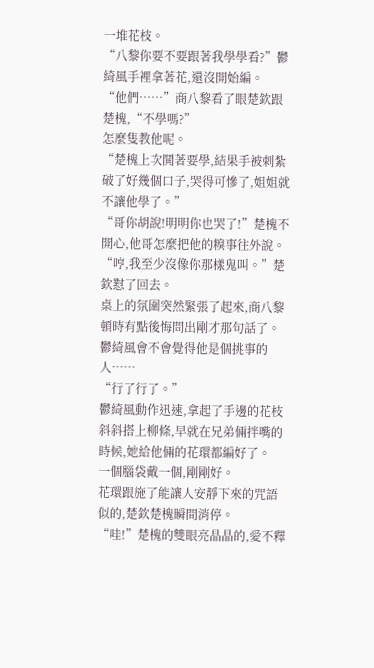一堆花枝。
“八黎你要不要跟著我學學看?”鬱綺風手裡拿著花,還沒開始編。
“他們……”商八黎看了眼楚欽跟楚槐,“不學嗎?”
怎麼隻教他呢。
“楚槐上次鬨著要學,結果手被刺紮破了好幾個口子,哭得可慘了,姐姐就不讓他學了。”
“哥你胡說!明明你也哭了!”楚槐不開心,他哥怎麼把他的糗事往外說。
“哼,我至少沒像你那樣鬼叫。”楚欽懟了回去。
桌上的氛圍突然緊張了起來,商八黎頓時有點後悔問出剛才那句話了。
鬱綺風會不會覺得他是個挑事的人……
“行了行了。”
鬱綺風動作迅速,拿起了手邊的花枝斜斜搭上柳條,早就在兄弟倆拌嘴的時候,她給他倆的花環都編好了。
一個腦袋戴一個,剛剛好。
花環跟施了能讓人安靜下來的咒語似的,楚欽楚槐瞬間消停。
“哇!”楚槐的雙眼亮晶晶的,愛不釋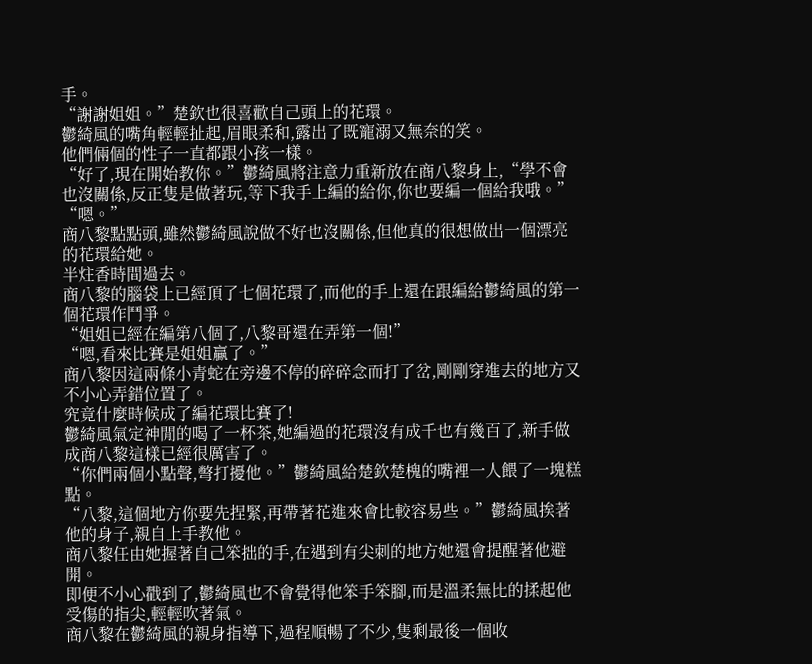手。
“謝謝姐姐。”楚欽也很喜歡自己頭上的花環。
鬱綺風的嘴角輕輕扯起,眉眼柔和,露出了既寵溺又無奈的笑。
他們倆個的性子一直都跟小孩一樣。
“好了,現在開始教你。”鬱綺風將注意力重新放在商八黎身上,“學不會也沒關係,反正隻是做著玩,等下我手上編的給你,你也要編一個給我哦。”
“嗯。”
商八黎點點頭,雖然鬱綺風說做不好也沒關係,但他真的很想做出一個漂亮的花環給她。
半炷香時間過去。
商八黎的腦袋上已經頂了七個花環了,而他的手上還在跟編給鬱綺風的第一個花環作鬥爭。
“姐姐已經在編第八個了,八黎哥還在弄第一個!”
“嗯,看來比賽是姐姐贏了。”
商八黎因這兩條小青蛇在旁邊不停的碎碎念而打了岔,剛剛穿進去的地方又不小心弄錯位置了。
究竟什麼時候成了編花環比賽了!
鬱綺風氣定神閒的喝了一杯茶,她編過的花環沒有成千也有幾百了,新手做成商八黎這樣已經很厲害了。
“你們兩個小點聲,彆打擾他。”鬱綺風給楚欽楚槐的嘴裡一人餵了一塊糕點。
“八黎,這個地方你要先捏緊,再帶著花進來會比較容易些。”鬱綺風挨著他的身子,親自上手教他。
商八黎任由她握著自己笨拙的手,在遇到有尖刺的地方她還會提醒著他避開。
即便不小心戳到了,鬱綺風也不會覺得他笨手笨腳,而是溫柔無比的揉起他受傷的指尖,輕輕吹著氣。
商八黎在鬱綺風的親身指導下,過程順暢了不少,隻剩最後一個收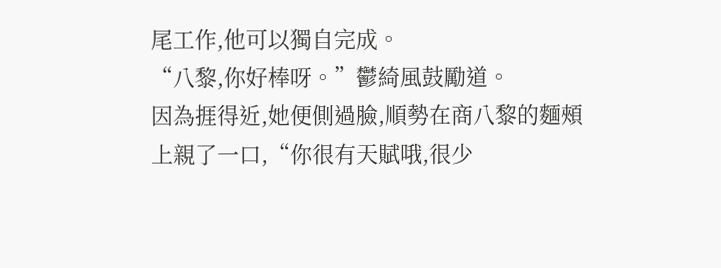尾工作,他可以獨自完成。
“八黎,你好棒呀。”鬱綺風鼓勵道。
因為捱得近,她便側過臉,順勢在商八黎的麵頰上親了一口,“你很有天賦哦,很少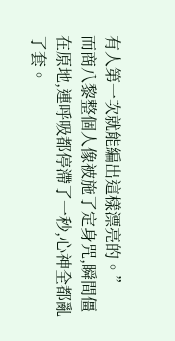有人第一次就能編出這樣漂亮的。”
而商八黎整個人像被施了定身咒,瞬間僵在原地,連呼吸都停滯了一秒,心神全都亂了套。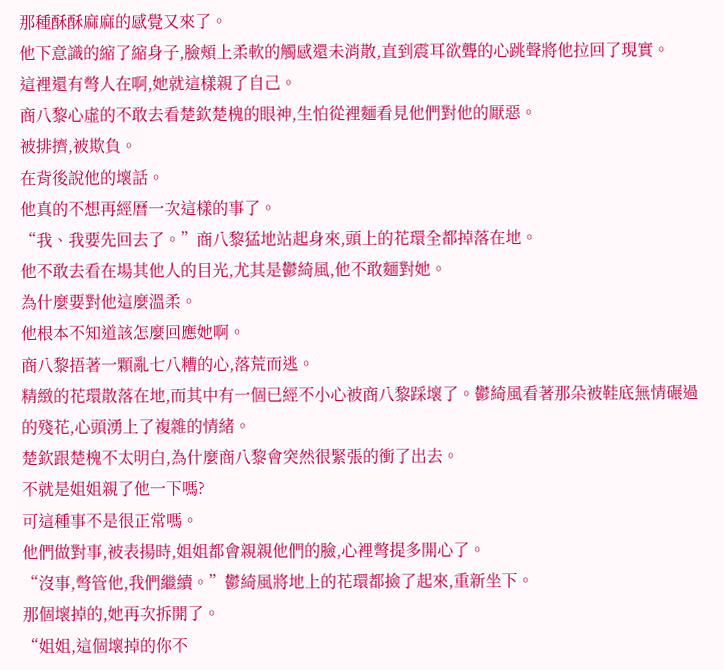那種酥酥麻麻的感覺又來了。
他下意識的縮了縮身子,臉頰上柔軟的觸感還未消散,直到震耳欲聾的心跳聲將他拉回了現實。
這裡還有彆人在啊,她就這樣親了自己。
商八黎心虛的不敢去看楚欽楚槐的眼神,生怕從裡麵看見他們對他的厭惡。
被排擠,被欺負。
在背後說他的壞話。
他真的不想再經曆一次這樣的事了。
“我、我要先回去了。”商八黎猛地站起身來,頭上的花環全都掉落在地。
他不敢去看在場其他人的目光,尤其是鬱綺風,他不敢麵對她。
為什麼要對他這麼溫柔。
他根本不知道該怎麼回應她啊。
商八黎捂著一顆亂七八糟的心,落荒而逃。
精緻的花環散落在地,而其中有一個已經不小心被商八黎踩壞了。鬱綺風看著那朵被鞋底無情碾過的殘花,心頭湧上了複雜的情緒。
楚欽跟楚槐不太明白,為什麼商八黎會突然很緊張的衝了出去。
不就是姐姐親了他一下嗎?
可這種事不是很正常嗎。
他們做對事,被表揚時,姐姐都會親親他們的臉,心裡彆提多開心了。
“沒事,彆管他,我們繼續。”鬱綺風將地上的花環都撿了起來,重新坐下。
那個壞掉的,她再次拆開了。
“姐姐,這個壞掉的你不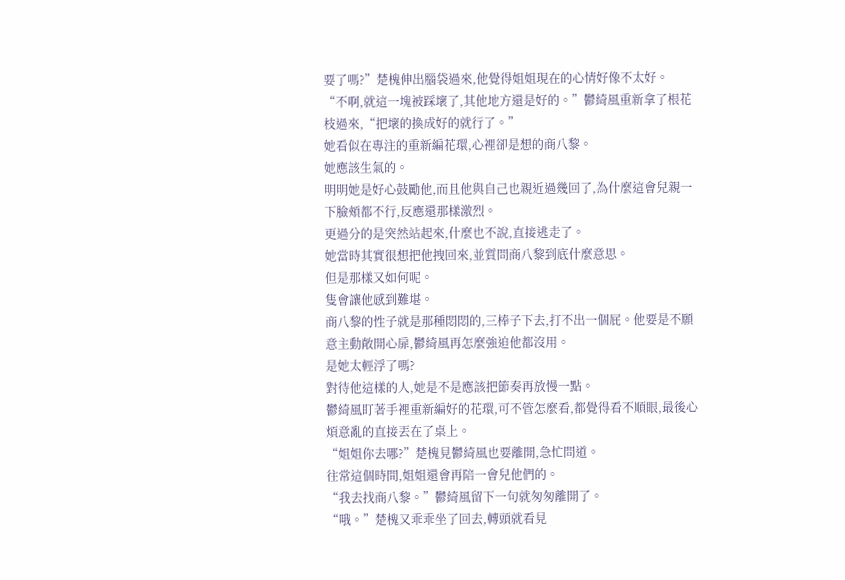要了嗎?”楚槐伸出腦袋過來,他覺得姐姐現在的心情好像不太好。
“不啊,就這一塊被踩壞了,其他地方還是好的。”鬱綺風重新拿了根花枝過來,“把壞的換成好的就行了。”
她看似在專注的重新編花環,心裡卻是想的商八黎。
她應該生氣的。
明明她是好心鼓勵他,而且他與自己也親近過幾回了,為什麼這會兒親一下臉頰都不行,反應還那樣激烈。
更過分的是突然站起來,什麼也不說,直接逃走了。
她當時其實很想把他拽回來,並質問商八黎到底什麼意思。
但是那樣又如何呢。
隻會讓他感到難堪。
商八黎的性子就是那種悶悶的,三棒子下去,打不出一個屁。他要是不願意主動敞開心扉,鬱綺風再怎麼強迫他都沒用。
是她太輕浮了嗎?
對待他這樣的人,她是不是應該把節奏再放慢一點。
鬱綺風盯著手裡重新編好的花環,可不管怎麼看,都覺得看不順眼,最後心煩意亂的直接丟在了桌上。
“姐姐你去哪?”楚槐見鬱綺風也要離開,急忙問道。
往常這個時間,姐姐還會再陪一會兒他們的。
“我去找商八黎。”鬱綺風留下一句就匆匆離開了。
“哦。”楚槐又乖乖坐了回去,轉頭就看見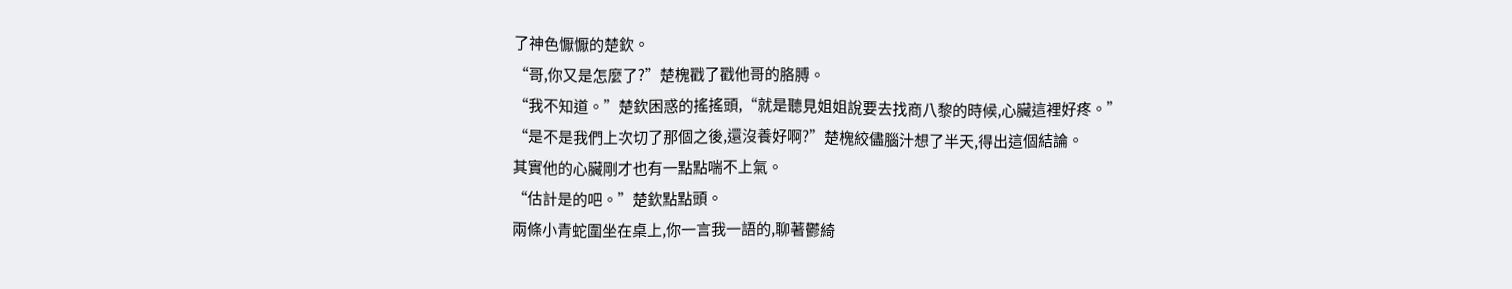了神色懨懨的楚欽。
“哥,你又是怎麼了?”楚槐戳了戳他哥的胳膊。
“我不知道。”楚欽困惑的搖搖頭,“就是聽見姐姐說要去找商八黎的時候,心臟這裡好疼。”
“是不是我們上次切了那個之後,還沒養好啊?”楚槐絞儘腦汁想了半天,得出這個結論。
其實他的心臟剛才也有一點點喘不上氣。
“估計是的吧。”楚欽點點頭。
兩條小青蛇圍坐在桌上,你一言我一語的,聊著鬱綺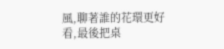風,聊著誰的花環更好看,最後把桌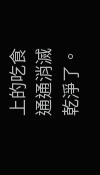上的吃食通通消滅乾淨了。